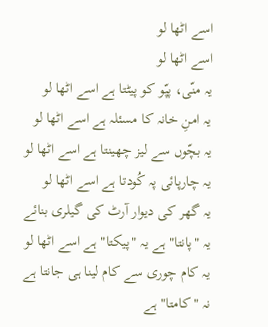اسے اٹھا لو
اسے اٹھا لو
یہ منّی، پپّو کو پیٹتا ہے اسے اٹھا لو
یہ امنِ خانہ کا مسئلہ ہے اسے اٹھا لو
یہ بچّوں سے لیز چھینتا ہے اسے اٹھا لو
یہ چارپائی پہ کُودتا ہے اسے اٹھا لو
یہ گھر کی دیوار آرٹ کی گیلری بنائے
یہ "پانتا" ہے یہ "پیکتا" ہے اسے اٹھا لو
یہ کام چوری سے کام لینا ہی جانتا ہے
نہ "کامتا" ہے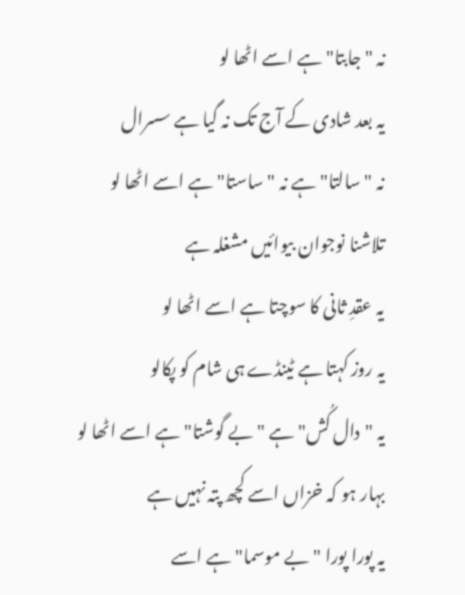نہ "جابتا" ہے اسے اٹھا لو
یہ بعد شادی کے آج تک نہ گیا ہے سسرال
نہ "سالتا" ہے نہ "ساستا" ہے اسے اٹھا لو
تلاشنا نوجوان بیوائیں مشغلہ ہے
یہ عقدِ ثانی کا سوچتا ہے اسے اٹھا لو
یہ روز کہتا ہے ٹینڈے ہی شام کو پکالو
یہ "دال کُش" ہے "بے گوشتا" ہے اسے اٹھا لو
بہار ہو کہ خزاں اسے کچھ پتہ نہیں ہے
یہ پورا پورا "بے موسما" ہے اسے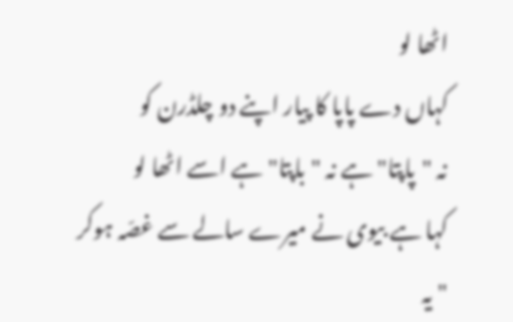اٹھا لو
کہاں دے پاپا کا پیار اپنے دو چلڈرن کو
نہ "پاپتا" ہے نہ "باپتا" ہے اسے اٹھا لو
کہا ہے بیوی نے میرے سالے سے غصّہ ہوکر
"یہ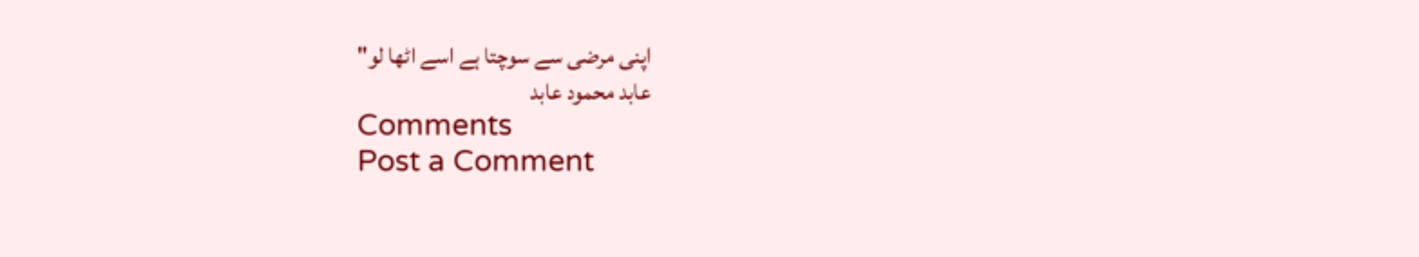اپنی مرضی سے سوچتا ہے اسے اٹھا لو"
عابد محمود عابد
Comments
Post a Comment